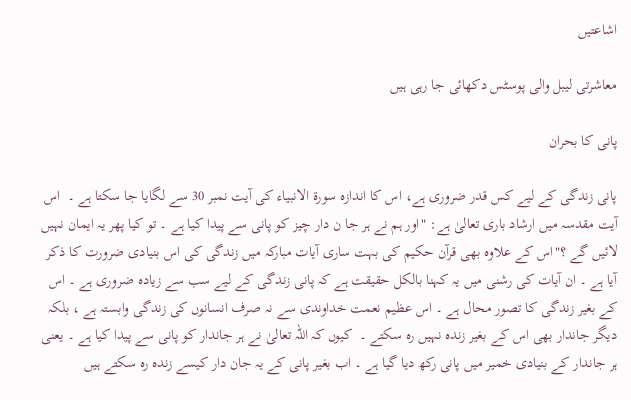اشاعتیں

معاشرتی لیبل والی پوسٹس دکھائی جا رہی ہیں

پانی کا بحران

پانی زندگی کے لیے کس قدر ضروری ہے، اس کا اندازہ سورۃ الانبیاء کی آیت نمبر 30 سے لگایا جا سکتا ہے ۔  اس آیت مقدسہ میں ارشاد باری تعالیٰ ہے: "اور ہم نے ہر جا ن دار چیز کو پانی سے پیدا کیا ہے ۔ تو کیا پھر یہ ایمان نہیں لائیں گے ؟"اس کے علاوہ بھی قرآن حکیم کی بہت ساری آیات مبارکہ میں زندگی کی اس بنیادی ضرورت کا ذکر آیا ہے ۔ ان آیات کی رشنی میں یہ کہنا بالکل حقیقت ہے کہ پانی زندگی کے لیے سب سے زیادہ ضروری ہے ۔ اس کے بغیر زندگی کا تصور محال ہے ۔ اس عظیم نعمت خداوندی سے نہ صرف انسانوں کی زندگی وابستہ ہے ، بلکہ دیگر جاندار بھی اس کے بغیر زندہ نہیں رہ سکتے ۔  کیوں کہ اللہ تعالیٰ نے ہر جاندار کو پانی سے پیدا کیا ہے ۔ یعنی ہر جاندار کے بنیادی خمیر میں پانی رکھ دیا گیا ہے ۔ اب بغیر پانی کے یہ جان دار کیسے زندہ رہ سکتے ہیں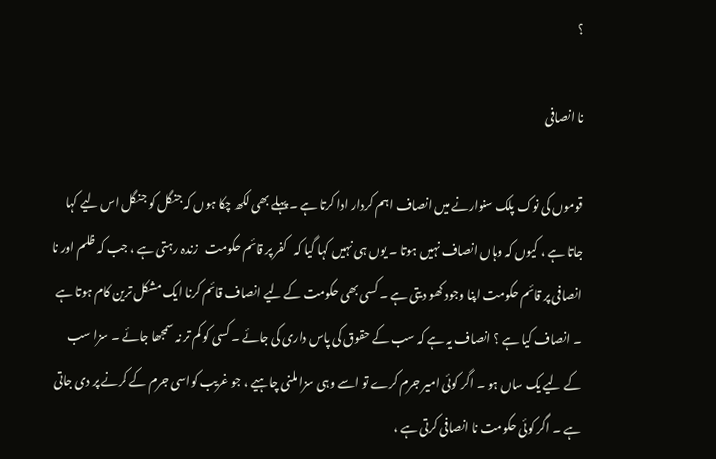؟

نا انصافی

قوموں کی نوک پلک سنوارنے میں انصاف اہم کردار ادا کرتا ہے ۔ پہلے بھی لکھ چکا ہوں کہ جنگل کو جنگل اس لیے کہا جاتا ہے ، کیوں کہ وہاں انصاف نہیں ہوتا ۔ یوں ہی نہیں کہا گیا کہ   کفر پر قائم حکومت   زندہ رہتی ہے ، جب کہ ظلم اور نا انصافی پر قائم حکومت اپنا وجود کھو دیتی ہے ۔ کسی بھی حکومت کے لیے انصاف قائم کرنا ایک مشکل ترین کام ہوتا ہے ۔ انصاف کیا ہے ؟ انصاف یہ ہے کہ سب کے حقوق کی پاس داری کی جائے ۔ کسی کو کم تر نہ سمجھا جائے ۔ سزا سب کے لیے یک ساں ہو ۔ اگر کوئی امیر جرم کرے تو اسے وہی سزا ملنی چاہیے ، جو غریب کواسی جرم کے کرنے پر دی جاتی ہے ۔ اگر کوئی حکومت نا انصافی کرتی ہے ،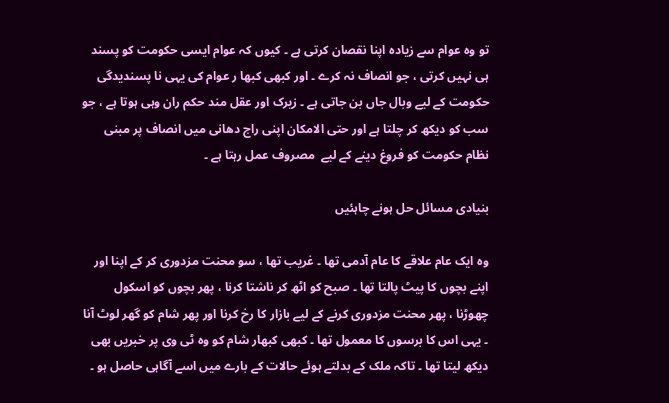تو وہ عوام سے زیادہ اپنا نقصان کرتی ہے ۔ کیوں کہ عوام ایسی حکومت کو پسند ہی نہیں کرتی ، جو انصاف نہ کرے ۔ اور کبھی کبھا ر عوام کی یہی نا پسندیدگی  حکومت کے لیے وبال جاں بن جاتی ہے ۔ زیرک اور عقل مند حکم ران وہی ہوتا ہے ، جو سب کو دیکھ کر چلتا ہے اور حتی الامکان اپنی راج دھانی میں انصاف پر مبنی نظام حکومت کو فروغ دینے کے لیے  مصروف عمل رہتا ہے ۔

بنیادی مسائل حل ہونے چاہئیں

وہ ایک عام علاقے کا عام آدمی تھا ۔ غریب تھا ، سو محنت مزدوری کر کے اپنا اور اپنے بچوں کا پیٹ پالتا تھا ۔ صبح کو اٹھ کر ناشتا کرنا ، پھر بچوں کو اسکول چھوڑنا ، پھر محنت مزدوری کرنے کے لیے بازار کا رخ کرنا اور پھر شام کو گھر لوٹ آنا ۔ یہی اس کا برسوں کا معمول تھا ۔ کبھی کبھار شام کو وہ ٹی وی پر خبریں بھی دیکھ لیتا تھا ۔ تاکہ ملک کے بدلتے ہوئے حالات کے بارے میں اسے آگاہی حاصل ہو ۔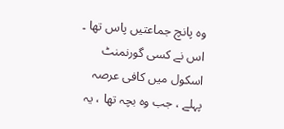وہ پانچ جماعتیں پاس تھا ۔ اس نے کسی گورنمنٹ اسکول میں کافی عرصہ پہلے ، جب وہ بچہ تھا ، یہ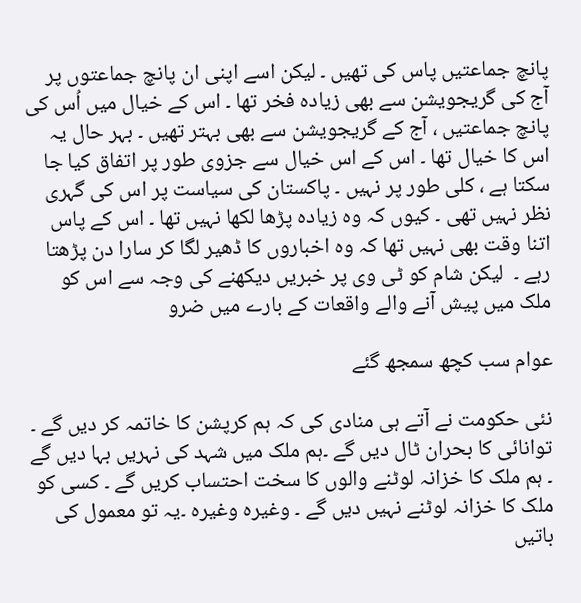پانچ جماعتیں پاس کی تھیں ۔ لیکن اسے اپنی ان پانچ جماعتوں پر آج کی گریجویشن سے بھی زیادہ فخر تھا ۔ اس کے خیال میں اُس کی پانچ جماعتیں ، آج کے گریجویشن سے بھی بہتر تھیں ۔ بہر حال یہ اس کا خیال تھا ۔ اس کے اس خیال سے جزوی طور پر اتفاق کیا جا سکتا ہے ، کلی طور پر نہیں ۔ پاکستان کی سیاست پر اس کی گہری نظر نہیں تھی ۔ کیوں کہ وہ زیادہ پڑھا لکھا نہیں تھا ۔ اس کے پاس اتنا وقت بھی نہیں تھا کہ وہ اخباروں کا ڈھیر لگا کر سارا دن پڑھتا رہے ۔  لیکن شام کو ٹی وی پر خبریں دیکھنے کی وجہ سے اس کو ملک میں پیش آنے والے واقعات کے بارے میں ضرو

عوام سب کچھ سمجھ گئے

نئی حکومت نے آتے ہی منادی کی کہ ہم کرپشن کا خاتمہ کر دیں گے ۔ توانائی کا بحران ٹال دیں گے ۔ہم ملک میں شہد کی نہریں بہا دیں گے ۔ ہم ملک کا خزانہ لوٹنے والوں کا سخت احتساب کریں گے ۔ کسی کو ملک کا خزانہ لوٹنے نہیں دیں گے ۔ وغیرہ وغیرہ ۔یہ تو معمول کی باتیں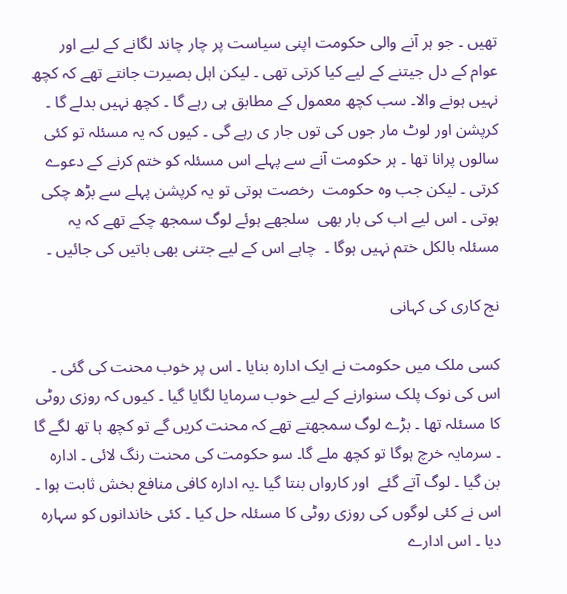تھیں ۔ جو ہر آنے والی حکومت اپنی سیاست پر چار چاند لگانے کے لیے اور عوام کے دل جیتنے کے لیے کیا کرتی تھی ۔ لیکن اہل بصیرت جانتے تھے کہ کچھ نہیں ہونے والا۔ سب کچھ معمول کے مطابق ہی رہے گا ۔ کچھ نہیں بدلے گا ۔ کرپشن اور لوٹ مار جوں کی توں جار ی رہے گی ۔ کیوں کہ یہ مسئلہ تو کئی سالوں پرانا تھا ۔ ہر حکومت آنے سے پہلے اس مسئلہ کو ختم کرنے کے دعوے کرتی ۔ لیکن جب وہ حکومت  رخصت ہوتی تو یہ کرپشن پہلے سے بڑھ چکی ہوتی ۔ اس لیے اب کی بار بھی  سلجھے ہوئے لوگ سمجھ چکے تھے کہ یہ مسئلہ بالکل ختم نہیں ہوگا ۔  چاہے اس کے لیے جتنی بھی باتیں کی جائیں ۔

نج کاری کی کہانی

کسی ملک میں حکومت نے ایک ادارہ بنایا ۔ اس پر خوب محنت کی گئی ۔ اس کی نوک پلک سنوارنے کے لیے خوب سرمایا لگایا گیا ۔ کیوں کہ روزی روٹی کا مسئلہ تھا ۔ بڑے لوگ سمجھتے تھے کہ محنت کریں گے تو کچھ ہا تھ لگے گا ۔ سرمایہ خرچ ہوگا تو کچھ ملے گا۔ سو حکومت کی محنت رنگ لائی ۔ ادارہ بن گیا ۔ لوگ آتے گئے  اور کارواں بنتا گیا ۔یہ ادارہ کافی منافع بخش ثابت ہوا ۔ اس نے کئی لوگوں کی روزی روٹی کا مسئلہ حل کیا ۔ کئی خاندانوں کو سہارہ دیا ۔ اس ادارے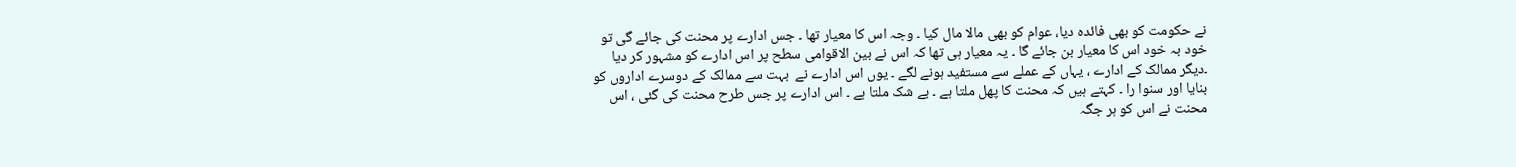نے حکومت کو بھی فائدہ دیا، عوام کو بھی مالا مال کیا ۔ وجہ اس کا معیار تھا ۔ جس ادارے پر محنت کی جائے گی تو خود بہ خود اس کا معیار بن جائے گا ۔ یہ معیار ہی تھا کہ اس نے بین الاقوامی سطح پر اس ادارے کو مشہور کر دیا ۔دیگر ممالک کے ادارے ، یہاں کے عملے سے مستفید ہونے لگے ۔ یوں اس ادارے نے  بہت سے ممالک کے دوسرے اداروں کو بنایا اور سنوا را ۔ کہتے ہیں کہ محنت کا پھل ملتا ہے ۔ بے شک ملتا ہے ۔ اس ادارے پر جس طرح محنت کی گئی ، اس محنت نے اس کو ہر جگہ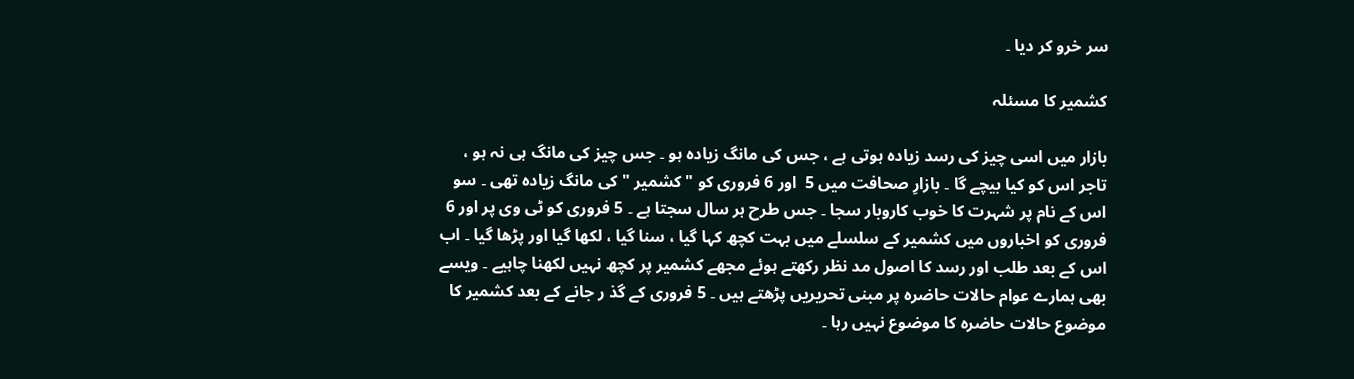سر خرو کر دیا ۔

کشمیر کا مسئلہ

بازار میں اسی چیز کی رسد زیادہ ہوتی ہے ، جس کی مانگ زیادہ ہو ۔ جس چیز کی مانگ ہی نہ ہو ، تاجر اس کو کیا بیچے گا ۔ بازارِ صحافت میں 5  اور 6 فروری کو "کشمیر " کی مانگ زیادہ تھی ۔ سو اس کے نام پر شہرت کا خوب کاروبار سجا ۔ جس طرح ہر سال سجتا ہے ۔ 5 فروری کو ٹی وی پر اور 6 فروری کو اخباروں میں کشمیر کے سلسلے میں بہت کچھ کہا گیا ، سنا گیا ، لکھا گیا اور پڑھا گیا ۔ اب اس کے بعد طلب اور رسد کا اصول مد نظر رکھتے ہوئے مجھے کشمیر پر کچھ نہیں لکھنا چاہیے ۔ ویسے بھی ہمارے عوام حالات حاضرہ پر مبنی تحریریں پڑھتے ہیں ۔ 5 فروری کے گذ ر جانے کے بعد کشمیر کا موضوع حالات حاضرہ کا موضوع نہیں رہا ۔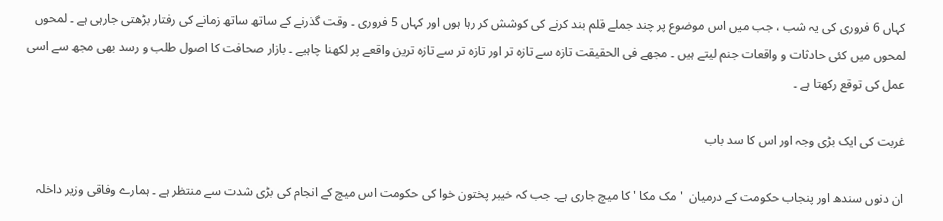کہاں 6 فروری کی یہ شب ، جب میں اس موضوع پر چند جملے قلم بند کرنے کی کوشش کر رہا ہوں اور کہاں 5 فروری ۔ وقت گذرنے کے ساتھ ساتھ زمانے کی رفتار بڑھتی جارہی ہے ۔ لمحوں لمحوں میں کئی حادثات و واقعات جنم لیتے ہیں ۔ مجھے فی الحقیقت تازہ سے تازہ تر اور تازہ تر سے تازہ ترین واقعے پر لکھنا چاہیے ۔ بازار صحافت کا اصول طلب و رسد بھی مجھ سے اسی عمل کی توقع رکھتا ہے ۔

غربت کی ایک بڑی وجہ اور اس کا سد باب

ان دنوں سندھ اور پنجاب حکومت کے درمیان  'مک مکا ' کا میچ جاری ہے۔ جب کہ خیبر پختون خوا کی حکومت اس میچ کے انجام کی بڑی شدت سے منتظر ہے ۔ ہمارے وفاقی وزیر داخلہ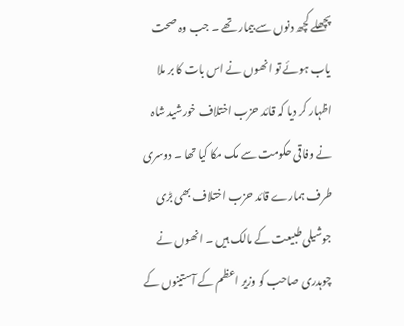پچھلے کچھ دنوں سے بیمار تھے ۔ جب وہ صحت یاب ہوئے تو انھوں نے اس بات کا بر ملا اظہار کر دیا کہ قائد حزب اختلاف خورشید شاہ نے وفاقی حکومت سے مک مکا کیا تھا ۔ دوسری طرف ہمارے قائد حزب اختلاف بھی بڑی جوشیلی طبیعت کے مالک ہیں ۔ انھوں نے چوہدری صاحب کو وزیر اعظم کے آستینوں کے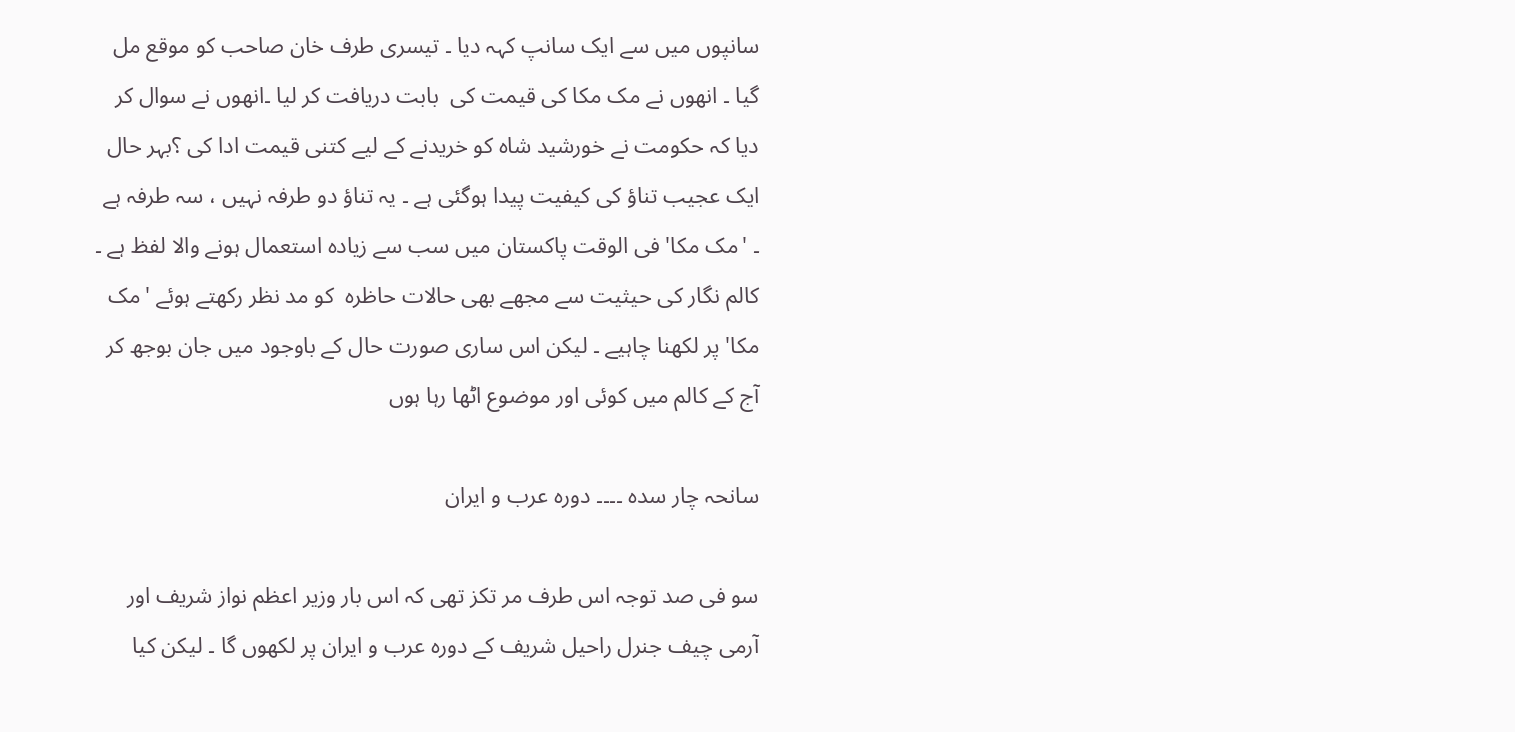سانپوں میں سے ایک سانپ کہہ دیا ۔ تیسری طرف خان صاحب کو موقع مل گیا ۔ انھوں نے مک مکا کی قیمت کی  بابت دریافت کر لیا ۔انھوں نے سوال کر دیا کہ حکومت نے خورشید شاہ کو خریدنے کے لیے کتنی قیمت ادا کی ؟بہر حال ایک عجیب تناؤ کی کیفیت پیدا ہوگئی ہے ۔ یہ تناؤ دو طرفہ نہیں ، سہ طرفہ ہے ۔ 'مک مکا' فی الوقت پاکستان میں سب سے زیادہ استعمال ہونے والا لفظ ہے ۔ کالم نگار کی حیثیت سے مجھے بھی حالات حاظرہ  کو مد نظر رکھتے ہوئے 'مک مکا' پر لکھنا چاہیے ۔ لیکن اس ساری صورت حال کے باوجود میں جان بوجھ کر آج کے کالم میں کوئی اور موضوع اٹھا رہا ہوں

سانحہ چار سدہ ۔۔۔۔ دورہ عرب و ایران

سو فی صد توجہ اس طرف مر تکز تھی کہ اس بار وزیر اعظم نواز شریف اور آرمی چیف جنرل راحیل شریف کے دورہ عرب و ایران پر لکھوں گا ۔ لیکن کیا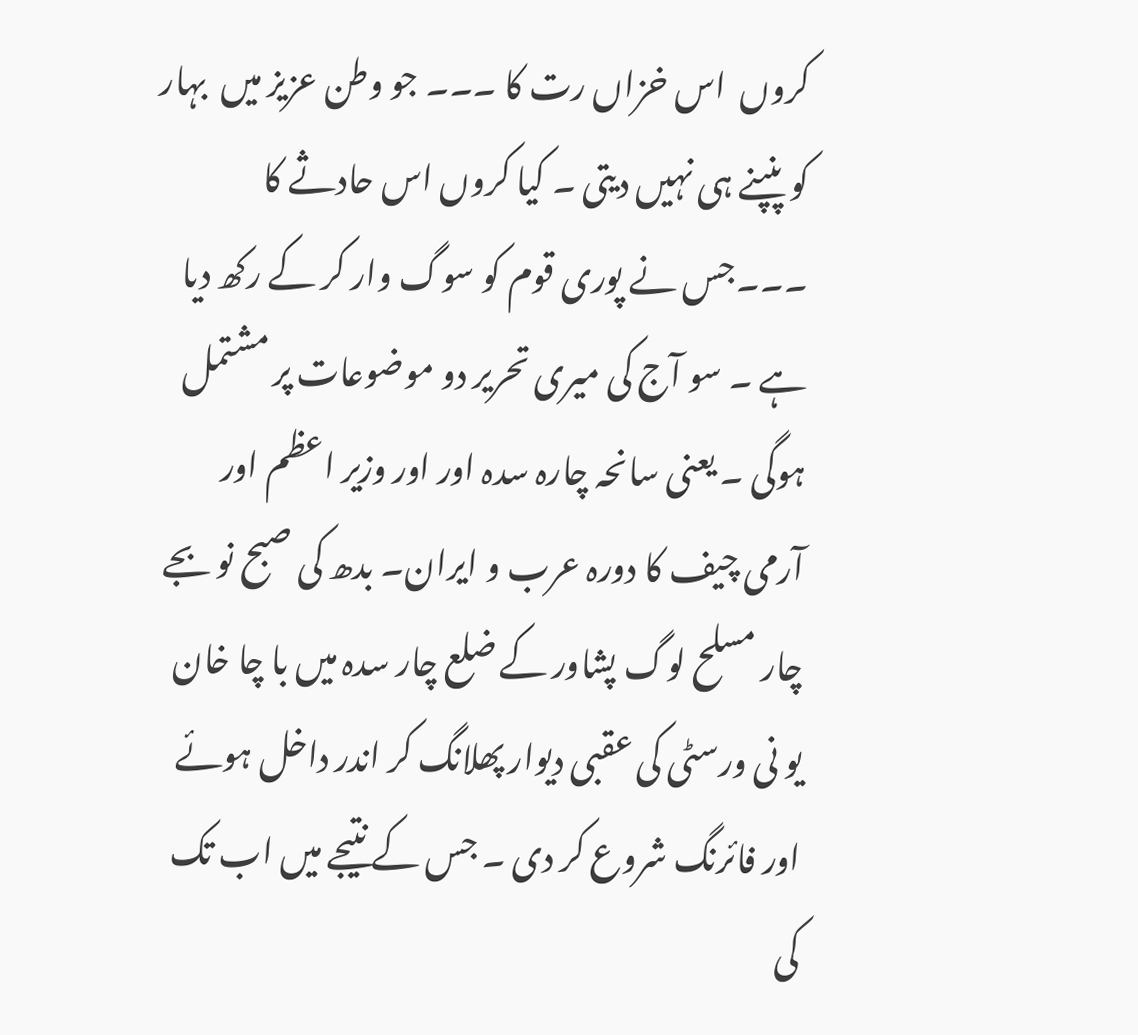کروں  اس خزاں رت کا ۔۔۔ جو وطن عزیز میں  بہار کو پنپنے ہی نہیں دیتی ۔ کیا کروں اس حادثے کا ۔۔۔جس نے پوری قوم کو سوگ وار کر کے رکھ دیا ہے ۔ سو آج کی میری تحریر دو موضوعات پر مشتمل ہوگی ۔ یعنی سانحہ چارہ سدہ اور اور وزیر اعظم اور آرمی چیف کا دورہ عرب و ایران۔ بدھ کی صبح نو بجے چار مسلح لوگ پشاور کے ضلع چار سدہ میں با چا خان یو نی ورسٹی کی عقبی دیوار پھلانگ کر اندر داخل ہوئے اور فائرنگ شروع کر دی ۔ جس کے نتیجے میں اب تک کی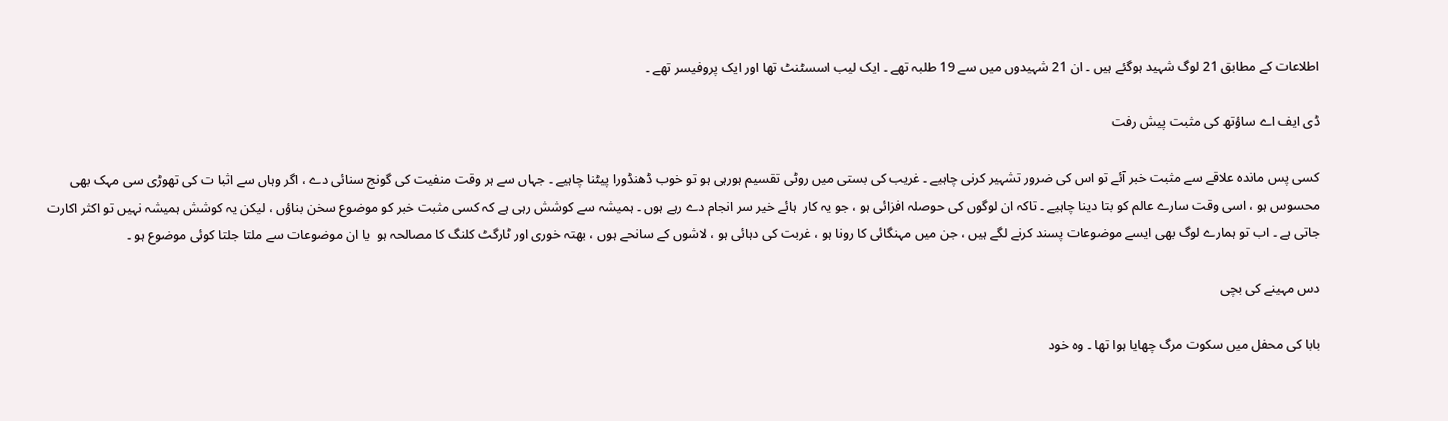اطلاعات کے مطابق 21 لوگ شہید ہوگئے ہیں ۔ ان 21 شہیدوں میں سے 19 طلبہ تھے ۔ ایک لیب اسسٹنٹ تھا اور ایک پروفیسر تھے ۔

ڈی ایف اے ساؤتھ کی مثبت پیش رفت

کسی پس ماندہ علاقے سے مثبت خبر آئے تو اس کی ضرور تشہیر کرنی چاہیے ۔ غریب کی بستی میں روٹی تقسیم ہورہی ہو تو خوب ڈھنڈورا پیٹنا چاہیے ۔ جہاں سے ہر وقت منفیت کی گونج سنائی دے ، اگر وہاں سے اثبا ت کی تھوڑی سی مہک بھی محسوس ہو ، اسی وقت سارے عالم کو بتا دینا چاہیے ۔ تاکہ ان لوگوں کی حوصلہ افزائی ہو ، جو یہ کار  ہائے خیر سر انجام دے رہے ہوں ۔ ہمیشہ سے کوشش رہی ہے کہ کسی مثبت خبر کو موضوع سخن بناؤں ، لیکن یہ کوشش ہمیشہ نہیں تو اکثر اکارت جاتی ہے ۔ اب تو ہمارے لوگ بھی ایسے موضوعات پسند کرنے لگے ہیں ، جن میں مہنگائی کا رونا ہو ، غربت کی دہائی ہو ، لاشوں کے سانحے ہوں ، بھتہ خوری اور ٹارگٹ کلنگ کا مصالحہ ہو  یا ان موضوعات سے ملتا جلتا کوئی موضوع ہو ۔

دس مہینے کی بچی

بابا کی محفل میں سکوت مرگ چھایا ہوا تھا ۔ وہ خود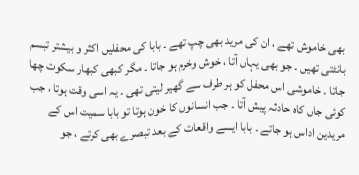بھی خاموش تھے ، ان کی مرید بھی چپ تھے ۔ بابا کی محفلیں اکثر و بیشتر تبسم بانٹتی تھیں ۔ جو بھی یہاں آتا ، خوش وخرم ہو جاتا ۔ مگر کبھی کبھار سکوت چھا جاتا ۔ خاموشی اس محفل کو ہر طرف سے گھیر لیتی تھی ۔ یہ اسی وقت ہوتا ، جب کوئی جاں کاہ حادثہ پیش آتا ۔ جب انسانوں کا خون ہوتا تو بابا سمیت اس کے مریدین اداس ہو جاتے ۔ بابا ایسے واقعات کے بعد تبصرے بھی کرتے ، جو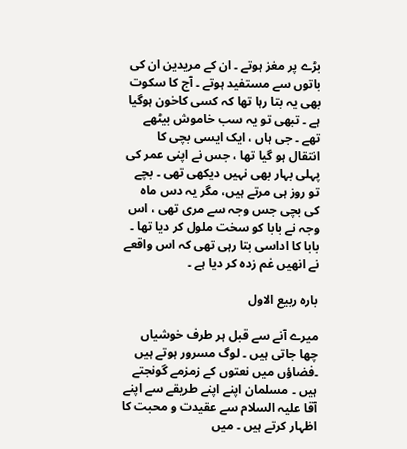بڑے پر مغز ہوتے ۔ ان کے مریدین ان کی باتوں سے مستفید ہوتے ۔ آج کا سکوت بھی یہ بتا رہا تھا کہ کسی کاخون ہوگیا ہے ۔ تبھی تو یہ سب خاموش بیٹھے تھے ۔ جی ہاں ، ایک ایسی بچی کا انتقال ہو گیا تھا ، جس نے اپنی عمر کی پہلی بہار بھی نہیں دیکھی تھی ۔ بچے تو روز ہی مرتے ہیں، مگر یہ دس ماہ کی بچی جس وجہ سے مری تھی ، اس وجہ نے بابا کو سخت ملول کر دیا تھا ۔ بابا کا اداسی بتا رہی تھی کہ اس واقعے نے انھیں غم زدہ کر دیا ہے ۔

بارہ ربیع الاول

میرے آنے سے قبل ہر طرف خوشیاں چھا جاتی ہیں ۔ لوگ مسرور ہوتے ہیں ۔فضاؤں میں نعتوں کے زمزمے گونجتے ہیں ۔ مسلمان اپنے اپنے طریقے سے اپنے آقا علیہ السلام سے عقیدت و محبت کا اظہار کرتے ہیں ۔ میں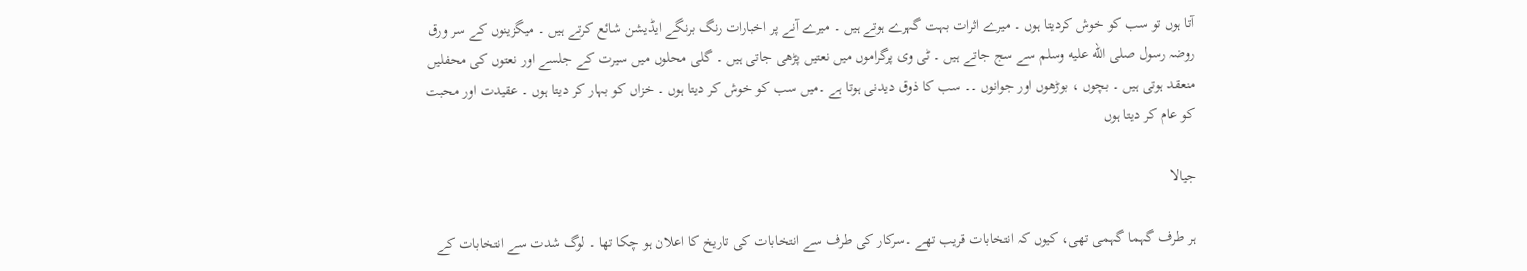آتا ہوں تو سب کو خوش کردیتا ہوں ۔ میرے اثرات بہت گہرے ہوتے ہیں ۔ میرے آنے پر اخبارات رنگ برنگے ایڈیشن شائع کرتے ہیں ۔ میگزینوں کے سر ورق روضہ رسول صلى الله عليه وسلم سے سج جاتے ہیں ۔ ٹی وی پرگراموں میں نعتیں پڑھی جاتی ہیں ۔ گلی محلوں میں سیرت کے جلسے اور نعتوں کی محفلیں منعقد ہوتی ہیں ۔ بچوں ، بوڑھوں اور جوانوں ۔۔ سب کا ذوق دیدنی ہوتا ہے ۔میں سب کو خوش کر دیتا ہوں ۔ خزاں کو بہار کر دیتا ہوں ۔ عقیدت اور محبت  کو عام کر دیتا ہوں

جیالا

ہر طرف گہما گہمی تھی، کیوں کہ انتخابات قریب تھے ۔سرکار کی طرف سے انتخابات کی تاریخ کا اعلان ہو چکا تھا ۔ لوگ شدت سے انتخابات کے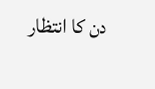دن کا انتظار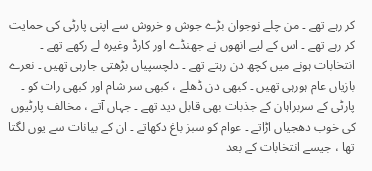کر رہے تھے ۔ من چلے نوجوان بڑے جوش و خروش سے اپنی پارٹی کی حمایت کر رہے تھے ۔ اس کے لیے انھوں نے جھنڈے اور کارڈ وغیرہ لے رکھے تھے ۔ انتخابات ہونے میں کچھ دن رہتے تھے ۔ دلچسپیاں بڑھتی جارہی تھیں ۔ نعرے بازیاں عام ہورہی تھیں ۔ کبھی دن ڈھلے ، کبھی سر شام اور کبھی رات کو ۔ پارٹی کے سربراہان کے جذبات بھی قابل دید تھے ۔ جہاں آتے ، مخالف پارٹیوں  کی خوب دھجیاں اڑاتے ۔ عوام کو سبز باغ دکھاتے ۔ ان کے بیانات سے یوں لگتا تھا ، جیسے انتخابات کے بعد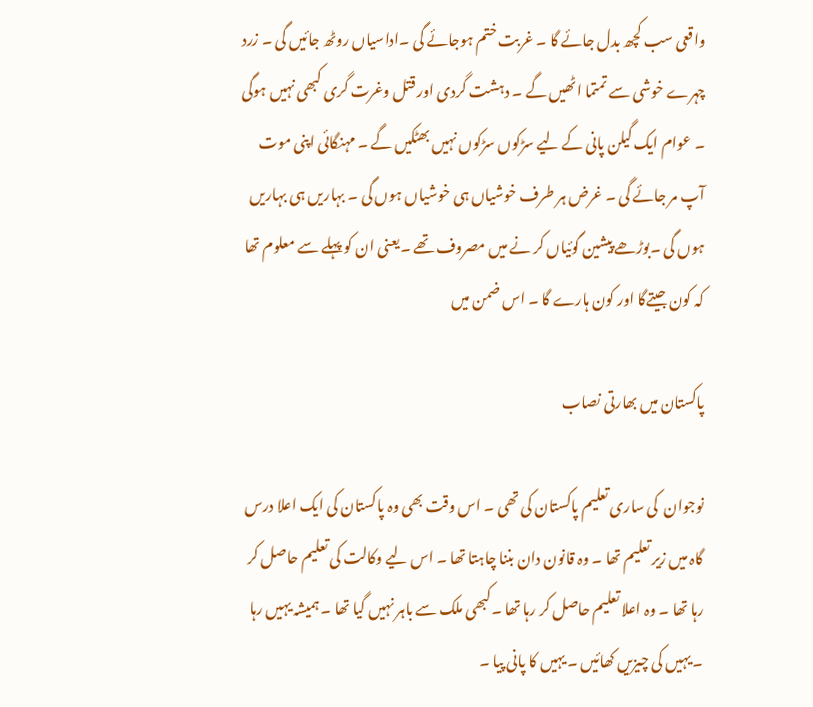واقعی سب کچھ بدل جائے گا ۔ غربت ختم ہوجائے گی ۔اداسیاں روٹھ جائیں گی ۔ زرد چہرے خوشی سے تمتما اٹھیں گے ۔ دہشت گردی اور قتل وغرت گری کبھی نہیں ہوگی ۔ عوام ایک گیلن پانی کے لیے سڑکوں سڑکوں نہیں بھٹکیں گے ۔ مہنگائی اپنی موت آپ مر جائے گی ۔ غرض ہر طرف خوشیاں ہی خوشیاں ہوں گی ۔ بہاریں ہی بہاریں ہوں گی ۔بوڑھے پیشین گوئیاں کر نے میں مصروف تھے ۔یعنی ان کو پہلے سے معلوم تھا کہ کون جیتےگا اور کون ہارے گا ۔ اس ضمن میں

پاکستان میں بھارتی نصاب

نوجوان  کی ساری تعلیم پاکستان کی تھی ۔ اس وقت بھی وہ پاکستان کی ایک اعلا درس گاہ میں زیر تعلیم تھا ۔ وہ قانون دان بننا چاہتا تھا ۔ اس لیے وکالت کی تعلیم حاصل کر رہا تھا ۔ وہ اعلا تعلیم حاصل کر رہا تھا ۔کبھی ملک سے باہر نہیں گیا تھا ۔ ہمیشہ یہیں رہا ۔ یہیں کی چیزیں کھائیں ۔ یہیں کا پانی پیا ۔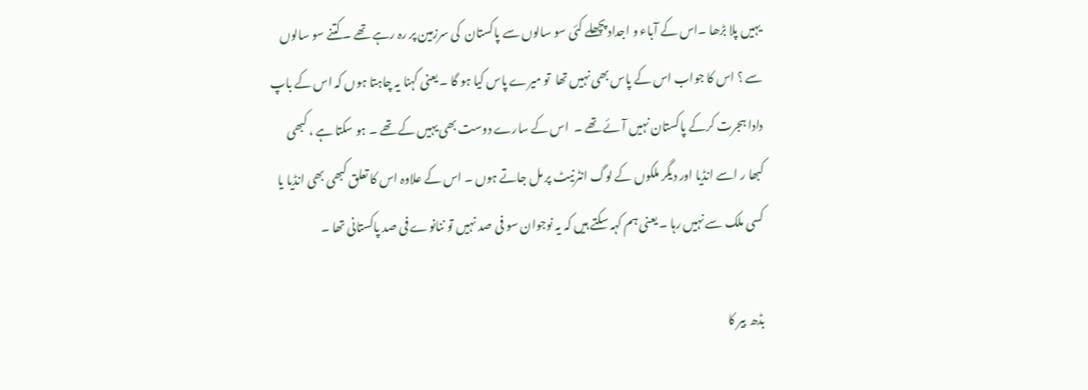یہیں پلا بڑھا ۔اس کے آباء و اجداد پچھلے کئی سو سالوں سے پاکستان  کی سرزمین پر رہ رہے تھے ۔ کتنے سو سالوں سے ؟ اس کا جواب اس کے پاس بھی نہیں تھا  تو میرے پاس کیا ہو گا ۔ یعنی کہنا یہ چاہتا ہوں کہ اس کے باپ دادا ہجرت کرکے پاکستان نہیں آئے تھے ۔  اس کے سارے دوست بھی یہیں کے تھے ۔ ہو سکتا ہے ، کبھی کبھا ر اسے انڈیا اور دیگر ملکوں کے لوگ انٹرنیٹ پر مل جاتے ہوں ۔ اس کے علاوہ اس کا تعلق کبھی بھی انڈیا یا کسی ملک سے نہیں رہا ۔ یعنی ہم کہہ سکتے ہیں کہ یہ نوجوان سو فی صد نہیں تو ننانوے فی صد پاکستانی تھا ۔

بڈھ بیر کا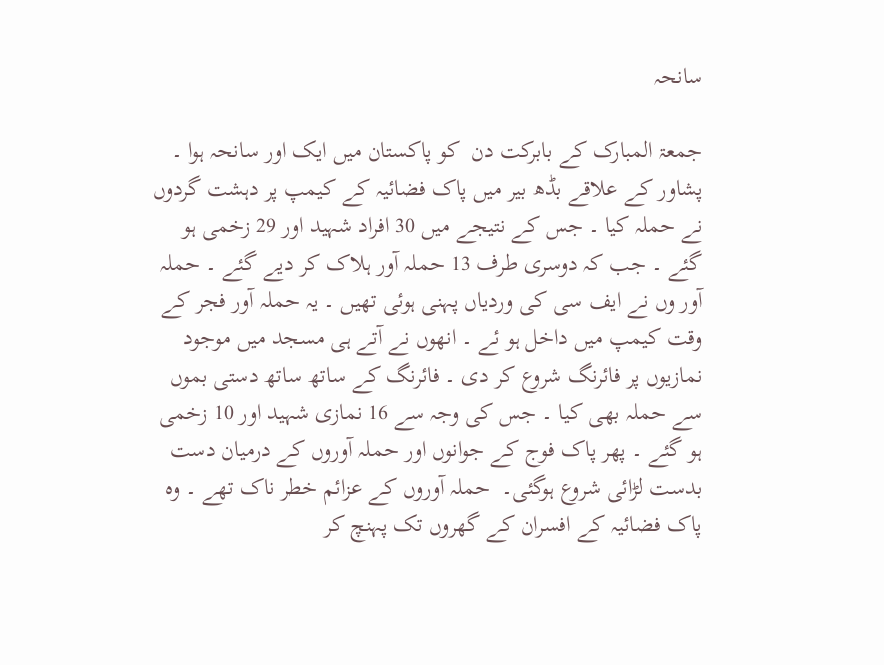سانحہ

جمعۃ المبارک کے بابرکت دن  کو پاکستان میں ایک اور سانحہ ہوا ۔ پشاور کے علاقے بڈھ بیر میں پاک فضائیہ کے کیمپ پر دہشت گردوں نے حملہ کیا ۔ جس کے نتیجے میں 30 افراد شہید اور 29 زخمی ہو گئے ۔ جب کہ دوسری طرف 13 حملہ آور ہلاک کر دیے گئے ۔ حملہ آور وں نے ایف سی کی وردیاں پہنی ہوئی تھیں ۔ یہ حملہ آور فجر کے وقت کیمپ میں داخل ہو ئے ۔ انھوں نے آتے ہی مسجد میں موجود نمازیوں پر فائرنگ شروع کر دی ۔ فائرنگ کے ساتھ ساتھ دستی بموں سے حملہ بھی کیا ۔ جس کی وجہ سے 16 نمازی شہید اور 10 زخمی ہو گئے ۔ پھر پاک فوج کے جوانوں اور حملہ آوروں کے درمیان دست بدست لڑائی شروع ہوگئی۔  حملہ آوروں کے عزائم خطر ناک تھے ۔ وہ پاک فضائیہ کے افسران کے گھروں تک پہنچ کر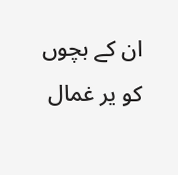ان کے بچوں کو یر غمال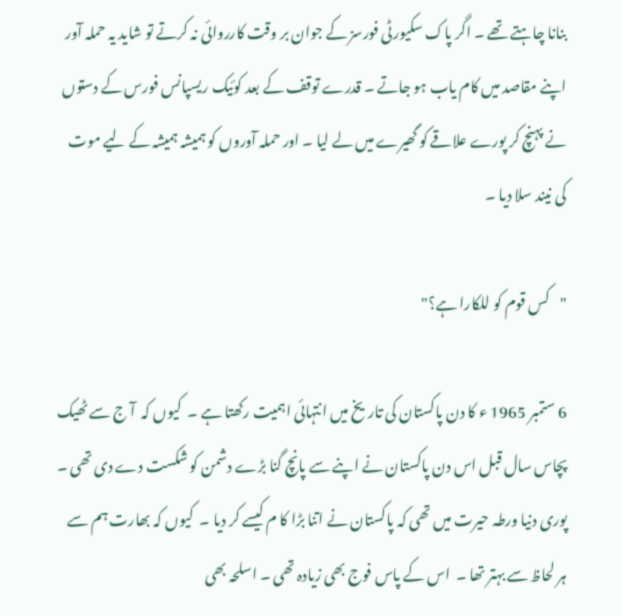بنانا چاہتے تھے ۔ اگر پاک سکیورٹی فورسز کے جوان بر وقت کارروائی نہ کرتے تو شاید یہ حملہ آور اپنے مقاصد میں کام یاب ہو جاتے ۔ قدرے توقف کے بعد کوئیک ریسپانس فورس کے دستوں نے پہنچ کر پورے علاقے کو گھیرے میں لے لیا ۔ اور حملہ آوروں کو ہمیشہ ہمیشہ کے لیے موت کی نیند سلا دیا ۔

"کس قوم کو للکارا ہے؟"

6 ستمبر 1965 ء کا دن پاکستان کی تاریخ میں انتہائی اہمیت رکھتا ہے ۔  کیوں کہ  آ ج سے ٹھیک پچاس سال قبل اس دن پاکستان نے اپنے سے پانچ گنا بڑے دشمن کو شکست دے دی تھی ۔ پوری دنیا ورطہ حیرت میں تھی کہ پاکستان نے اتنا بڑا کا م کیسے کر دیا ۔  کیوں کہ بھارت ہم سے ہر لحاظ سے بہتر تھا ۔  اس کے پاس فوج بھی زیادہ تھی ۔ اسلحہ بھی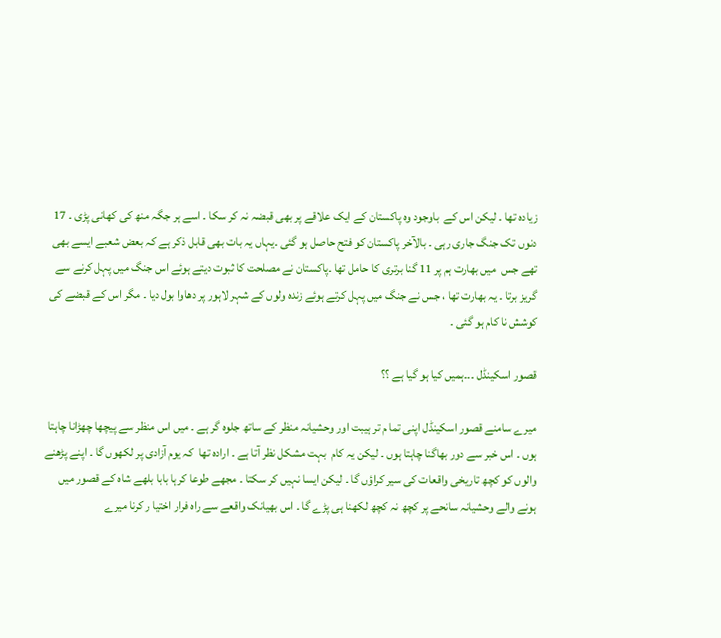زیادہ تھا ۔ لیکن اس کے  باوجود وہ پاکستان کے ایک علاقے پر بھی قبضہ نہ کر سکا ۔ اسے ہر جگہ منھ کی کھانی پڑی ۔ 17 دنوں تک جنگ جاری رہی ۔ بالآخر پاکستان کو فتح حاصل ہو گئی ۔یہاں یہ بات بھی قابل ذکر ہے کہ بعض شعبے ایسے بھی تھے جس  میں بھارت ہم پر 11 گنا برتری کا حامل تھا ۔پاکستان نے مصلحت کا ثبوت دیتے ہوئے اس جنگ میں پہل کرنے سے گریز برتا ۔ یہ بھارت تھا ، جس نے جنگ میں پہل کرتے ہوئے زندہ ولوں کے شہر لاہور پر دھاوا بول دیا ۔ مگر اس کے قبضے کی کوشش نا کام ہو گئی ۔

قصور اسکینڈل ۔۔۔ہمیں کیا ہو گیا ہے ؟؟

میرے سامنے قصور اسکینڈل اپنی تما م تر ہیبت اور وحشیانہ منظر کے ساتھ جلوہ گر ہے ۔ میں اس منظر سے پیچھا چھڑانا چاہتا ہوں ۔ اس خبر سے دور بھاگنا چاہتا ہوں ۔ لیکن یہ کام  بہت مشکل نظر آتا ہے ۔ ارادہ تھا  کہ یوم آزادی پر لکھوں گا ۔ اپنے پڑھنے والوں کو کچھ تاریخی واقعات کی سیر کراؤں گا ۔ لیکن ایسا نہیں کر سکتا ۔ مجھے طوعا کرہا بابا بلھے شاہ کے قصور میں ہونے والے وحشیانہ سانحے پر کچھ نہ کچھ لکھنا ہی پڑے گا ۔ اس بھیانک واقعے سے راہ فرار اختیا ر کرنا میرے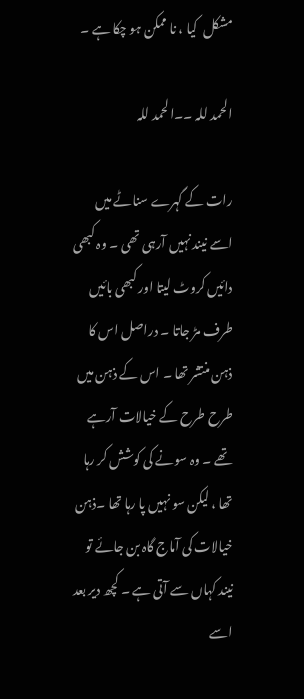مشکل  کیا ، نا ممکن ہو چکا ہے ۔

الحمد للہ ۔۔الحمد للہ

رات کے گہرے سناٹے میں اسے نیند نہیں آرہی تھی ۔ وہ کبھی دائیں کروٹ لیتا اور کبھی بائیں طرف مڑ جاتا ۔ دراصل اس کا ذہن منتشر تھا ۔ اس کے ذہن میں طرح طرح کے خیالات آرہے تھے ۔ وہ سونے کی کوشش کر رہا تھا ، لیکن سو نہیں پا رہا تھا ۔ذہن خیالات کی آماج گاہ بن جائے تو نیند کہاں سے آتی ہے ۔ کچھ دیر بعد اسے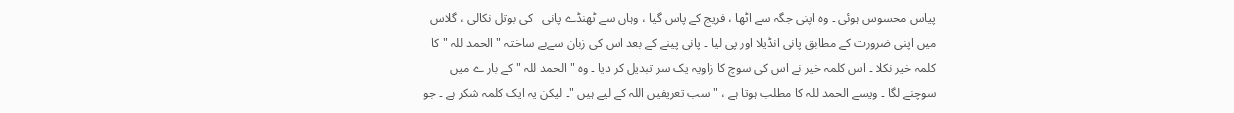پیاس محسوس ہوئی ۔ وہ اپنی جگہ سے اٹھا ، فریج کے پاس گیا ، وہاں سے ٹھنڈے پانی   کی بوتل نکالی ، گلاس میں اپنی ضرورت کے مطابق پانی انڈیلا اور پی لیا ۔ پانی پینے کے بعد اس کی زبان سےبے ساختہ "الحمد للہ " کا کلمہ خیر نکلا ۔ اس کلمہ خیر نے اس کی سوچ کا زاویہ یک سر تبدیل کر دیا ۔ وہ "الحمد للہ " کے بار ے میں سوچنے لگا ۔ ویسے الحمد للہ کا مطلب ہوتا ہے ، "سب تعریفیں اللہ کے لیے ہیں "۔ لیکن یہ ایک کلمہ شکر ہے ۔ جو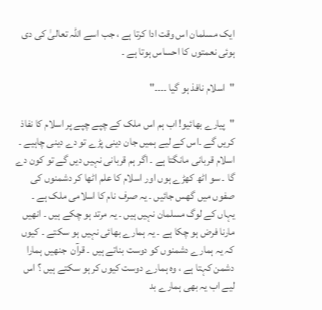ایک مسلمان اس وقت ادا کرتا ہے ، جب اسے اللہ تعالیٰ کی دی ہوئی نعمتوں کا احساس ہوتا ہے ۔

"اسلام نافذ ہو گیا ۔۔۔۔"

"پیارے بھائیو! اب ہم اس ملک کے چپے چپے پر اسلام کا نفاذ کریں گے ۔اس کے لیے ہمیں جان دینی پڑے تو دے دینی چاہیے ۔ اسلام قربانی مانگتا ہے ۔ اگر ہم قربانی نہیں دیں گے تو کون دے گا ۔ سو اٹھ کھڑے ہوں اور اسلام کا علم اٹھا کر دشمنوں کی صفوں میں گھس جائیں ۔ یہ صرف نام کا اسلامی ملک ہے ۔ یہاں کے لوگ مسلمان نہیں ہیں ۔ یہ مرتد ہو چکے ہیں ۔ انھیں مارنا فرض ہو چکا ہے ۔ یہ ہمارے بھائی نہیں ہو سکتے ۔ کیوں کہ یہ ہمارے دشمنوں کو دوست بناتے ہیں ۔ قرآن  جنھیں ہمارا دشمن کہتا ہے ، وہ ہمارے دوست کیوں کر ہو سکتے ہیں ؟ اس لیے اب یہ بھی ہمارے بد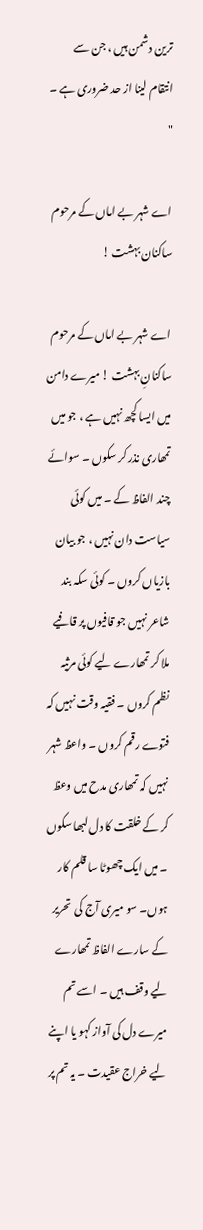ترین دشمن ہیں ، جن سے انتقام لینا از حد ضروری ہے ۔ "

اے شہر بے اماں کے مرحوم ساکنان بہشت !

اے شہر بے اماں کے مرحوم ساکنانِ بہشت ! میرے دامن میں ایسا کچھ نہیں ہے ، جو میں تمھاری نذر کر سکوں ۔ سوائے چند الفاظ کے ۔ میں کوئی سیاست دان نہیں ، جو بیان بازیاں کروں ۔ کوئی سکہ بند شاعر نہیں جو قافیوں پر قافیے ملا کر تمھارے لیے کوئی مرثیہ نظم کروں ۔ فقیہ وقت نہیں کہ فتوے رقم کروں ۔ واعظ شہر نہیں کہ تمھاری مدح میں وعظ کر کے خلقت کا دل لبھا سکوں ۔ میں ایک چھوٹا سا قلم کار ہوں۔ سو میری آج کی  تحریر کے سارے الفاظ تمھارے لیے وقف ہیں ۔ اسے تم میرے دل کی آواز کہو یا اپنے لیے خراج عقیدت ۔ یہ تم پر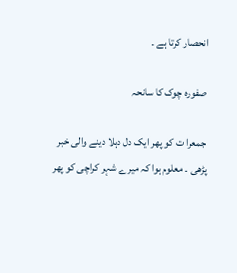انحصار کرتا ہے ۔

صفورہ چوک کا سانحہ

جمعرا ت کو پھر ایک دل دہلا دینے والی خبر پڑھی ۔ معلوم ہوا کہ میرے شہر کراچی کو پھر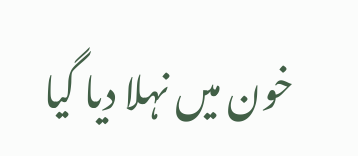خون میں نہلا دیا گیا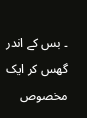۔ بس کے اندر گھس کر ایک مخصوص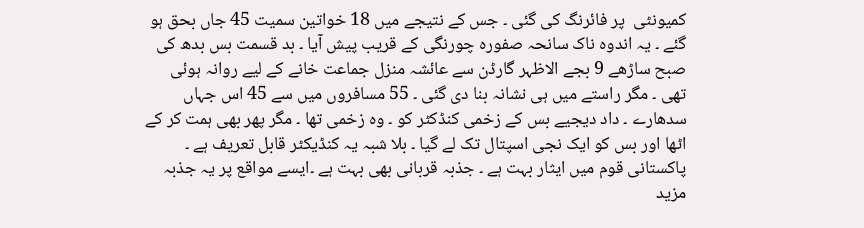کمیونٹی  پر فائرنگ کی گئی ۔ جس کے نتیجے میں 18 خواتین سمیت 45 جاں بحق ہو گئے ۔ یہ اندوہ ناک سانحہ صفورہ چورنگی کے قریب پیش آیا ۔ بد قسمت بس بدھ کی صبح ساڑھے 9 بجے الاظہر گارڈن سے عائشہ منزل جماعت خانے کے لیے روانہ ہوئی  تھی ۔ مگر راستے میں ہی نشانہ بنا دی گئی ۔ 55 مسافروں میں سے 45 اس جہاں سدھارے ۔ داد دیجیے بس کے زخمی کنڈکٹر کو ۔ وہ زخمی تھا ۔ مگر پھر بھی ہمت کر کے اٹھا اور بس کو ایک نجی اسپتال تک لے گیا ۔ بلا شبہ یہ کنڈیکٹر قابل تعریف ہے ۔ پاکستانی قوم میں ایثار بہت ہے ۔ جذبہ قربانی بھی بہت ہے ۔ایسے مواقع پر یہ جذبہ مزید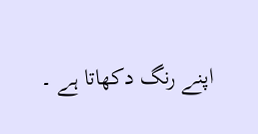اپنے رنگ دکھاتا ہے ۔